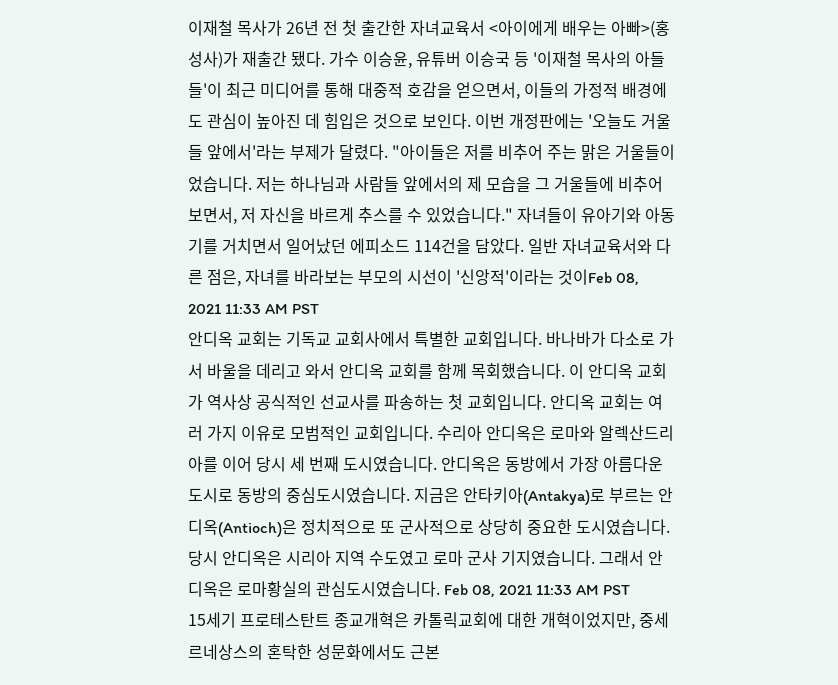이재철 목사가 26년 전 첫 출간한 자녀교육서 <아이에게 배우는 아빠>(홍성사)가 재출간 됐다. 가수 이승윤, 유튜버 이승국 등 '이재철 목사의 아들들'이 최근 미디어를 통해 대중적 호감을 얻으면서, 이들의 가정적 배경에도 관심이 높아진 데 힘입은 것으로 보인다. 이번 개정판에는 '오늘도 거울들 앞에서'라는 부제가 달렸다. "아이들은 저를 비추어 주는 맑은 거울들이었습니다. 저는 하나님과 사람들 앞에서의 제 모습을 그 거울들에 비추어 보면서, 저 자신을 바르게 추스를 수 있었습니다." 자녀들이 유아기와 아동기를 거치면서 일어났던 에피소드 114건을 담았다. 일반 자녀교육서와 다른 점은, 자녀를 바라보는 부모의 시선이 '신앙적'이라는 것이Feb 08, 2021 11:33 AM PST
안디옥 교회는 기독교 교회사에서 특별한 교회입니다. 바나바가 다소로 가서 바울을 데리고 와서 안디옥 교회를 함께 목회했습니다. 이 안디옥 교회가 역사상 공식적인 선교사를 파송하는 첫 교회입니다. 안디옥 교회는 여러 가지 이유로 모범적인 교회입니다. 수리아 안디옥은 로마와 알렉산드리아를 이어 당시 세 번째 도시였습니다. 안디옥은 동방에서 가장 아름다운 도시로 동방의 중심도시였습니다. 지금은 안타키아(Antakya)로 부르는 안디옥(Antioch)은 정치적으로 또 군사적으로 상당히 중요한 도시였습니다. 당시 안디옥은 시리아 지역 수도였고 로마 군사 기지였습니다. 그래서 안디옥은 로마황실의 관심도시였습니다. Feb 08, 2021 11:33 AM PST
15세기 프로테스탄트 종교개혁은 카톨릭교회에 대한 개혁이었지만, 중세 르네상스의 혼탁한 성문화에서도 근본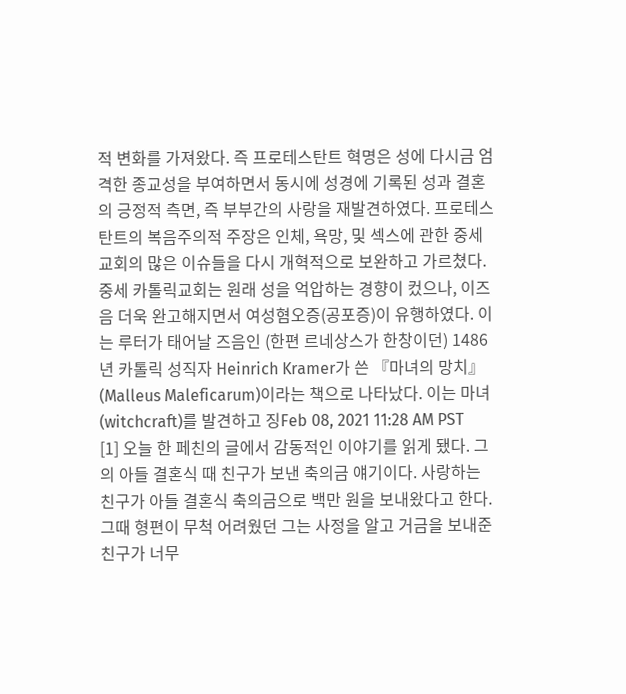적 변화를 가져왔다. 즉 프로테스탄트 혁명은 성에 다시금 엄격한 종교성을 부여하면서 동시에 성경에 기록된 성과 결혼의 긍정적 측면, 즉 부부간의 사랑을 재발견하였다. 프로테스탄트의 복음주의적 주장은 인체, 욕망, 및 섹스에 관한 중세교회의 많은 이슈들을 다시 개혁적으로 보완하고 가르쳤다. 중세 카톨릭교회는 원래 성을 억압하는 경향이 컸으나, 이즈음 더욱 완고해지면서 여성혐오증(공포증)이 유행하였다. 이는 루터가 태어날 즈음인 (한편 르네상스가 한창이던) 1486년 카톨릭 성직자 Heinrich Kramer가 쓴 『마녀의 망치』(Malleus Maleficarum)이라는 책으로 나타났다. 이는 마녀(witchcraft)를 발견하고 징Feb 08, 2021 11:28 AM PST
[1] 오늘 한 페친의 글에서 감동적인 이야기를 읽게 됐다. 그의 아들 결혼식 때 친구가 보낸 축의금 얘기이다. 사랑하는 친구가 아들 결혼식 축의금으로 백만 원을 보내왔다고 한다. 그때 형편이 무척 어려웠던 그는 사정을 알고 거금을 보내준 친구가 너무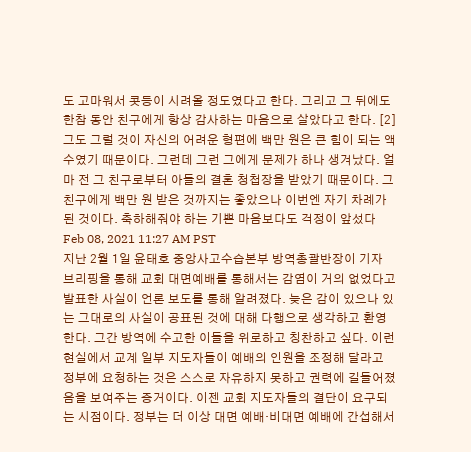도 고마워서 콧등이 시려올 정도였다고 한다. 그리고 그 뒤에도 한참 동안 친구에게 항상 감사하는 마음으로 살았다고 한다. [2] 그도 그럴 것이 자신의 어려운 형편에 백만 원은 큰 힘이 되는 액수였기 때문이다. 그런데 그런 그에게 문제가 하나 생겨났다. 얼마 전 그 친구로부터 아들의 결혼 청첩장을 받았기 때문이다. 그 친구에게 백만 원 받은 것까지는 좋았으나 이번엔 자기 차례가 된 것이다. 축하해줘야 하는 기쁜 마음보다도 걱정이 앞섰다Feb 08, 2021 11:27 AM PST
지난 2월 1일 윤태호 중앙사고수습본부 방역총괄반장이 기자 브리핑을 통해 교회 대면예배를 통해서는 감염이 거의 없었다고 발표한 사실이 언론 보도를 통해 알려졌다. 늦은 감이 있으나 있는 그대로의 사실이 공표된 것에 대해 다행으로 생각하고 환영한다. 그간 방역에 수고한 이들을 위로하고 칭찬하고 싶다. 이런 현실에서 교계 일부 지도자들이 예배의 인원을 조정해 달라고 정부에 요청하는 것은 스스로 자유하지 못하고 권력에 길들어졌음을 보여주는 증거이다. 이젠 교회 지도자들의 결단이 요구되는 시점이다. 정부는 더 이상 대면 예배·비대면 예배에 간섭해서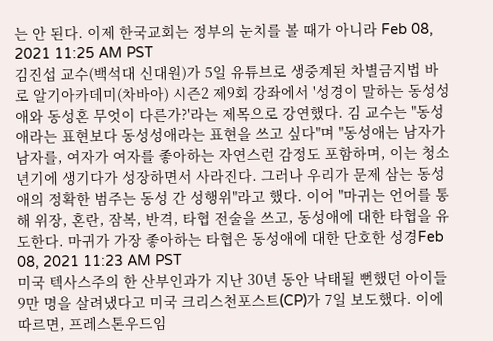는 안 된다. 이제 한국교회는 정부의 눈치를 볼 때가 아니라 Feb 08, 2021 11:25 AM PST
김진섭 교수(백석대 신대원)가 5일 유튜브로 생중계된 차별금지법 바로 알기아카데미(차바아) 시즌2 제9회 강좌에서 '성경이 말하는 동성성애와 동성혼 무엇이 다른가?'라는 제목으로 강연했다. 김 교수는 "동성애라는 표현보다 동성성애라는 표현을 쓰고 싶다"며 "동성애는 남자가 남자를, 여자가 여자를 좋아하는 자연스런 감정도 포함하며, 이는 청소년기에 생기다가 성장하면서 사라진다. 그러나 우리가 문제 삼는 동성애의 정확한 범주는 동성 간 성행위"라고 했다. 이어 "마귀는 언어를 통해 위장, 혼란, 잠복, 반격, 타협 전술을 쓰고, 동성애에 대한 타협을 유도한다. 마귀가 가장 좋아하는 타협은 동성애에 대한 단호한 성경Feb 08, 2021 11:23 AM PST
미국 텍사스주의 한 산부인과가 지난 30년 동안 낙태될 뻔했던 아이들 9만 명을 살려냈다고 미국 크리스천포스트(CP)가 7일 보도했다. 이에 따르면, 프레스톤우드임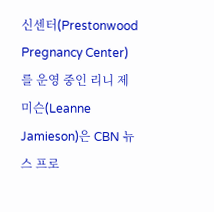신센터(Prestonwood Pregnancy Center)를 운영 중인 리니 제미슨(Leanne Jamieson)은 CBN 뉴스 프로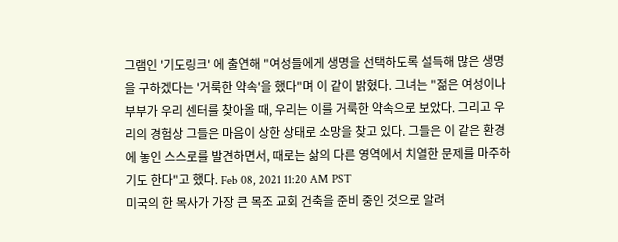그램인 '기도링크' 에 출연해 "여성들에게 생명을 선택하도록 설득해 많은 생명을 구하겠다는 '거룩한 약속'을 했다"며 이 같이 밝혔다. 그녀는 "젊은 여성이나 부부가 우리 센터를 찾아올 때, 우리는 이를 거룩한 약속으로 보았다. 그리고 우리의 경험상 그들은 마음이 상한 상태로 소망을 찾고 있다. 그들은 이 같은 환경에 놓인 스스로를 발견하면서, 때로는 삶의 다른 영역에서 치열한 문제를 마주하기도 한다"고 했다. Feb 08, 2021 11:20 AM PST
미국의 한 목사가 가장 큰 목조 교회 건축을 준비 중인 것으로 알려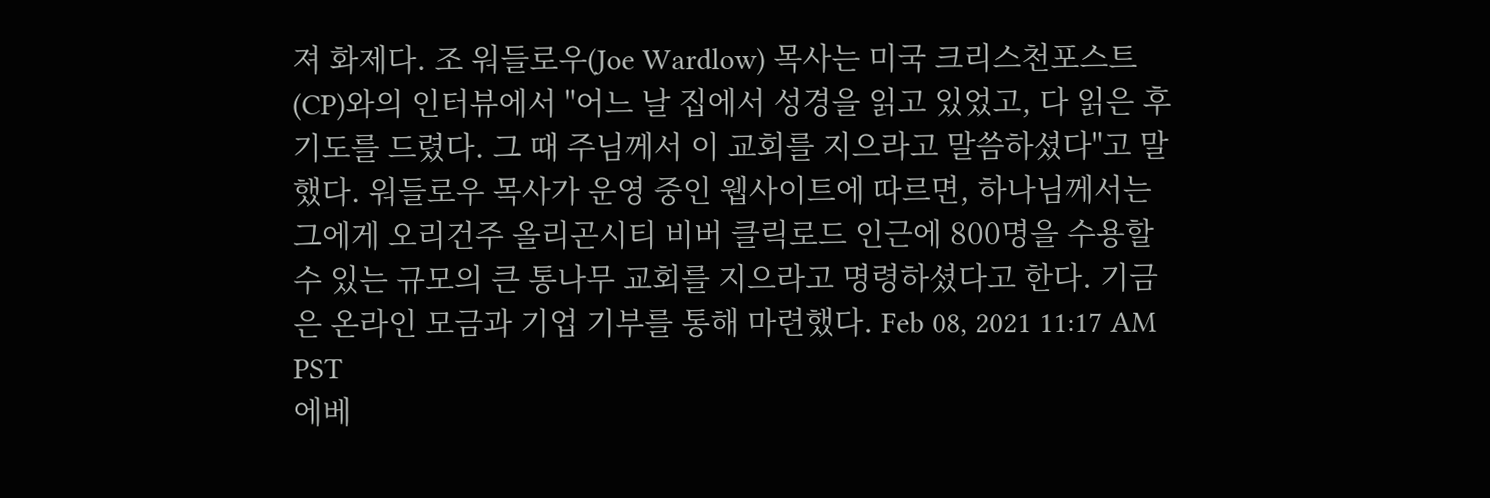져 화제다. 조 워들로우(Joe Wardlow) 목사는 미국 크리스천포스트(CP)와의 인터뷰에서 "어느 날 집에서 성경을 읽고 있었고, 다 읽은 후 기도를 드렸다. 그 때 주님께서 이 교회를 지으라고 말씀하셨다"고 말했다. 워들로우 목사가 운영 중인 웹사이트에 따르면, 하나님께서는 그에게 오리건주 올리곤시티 비버 클릭로드 인근에 800명을 수용할 수 있는 규모의 큰 통나무 교회를 지으라고 명령하셨다고 한다. 기금은 온라인 모금과 기업 기부를 통해 마련했다. Feb 08, 2021 11:17 AM PST
에베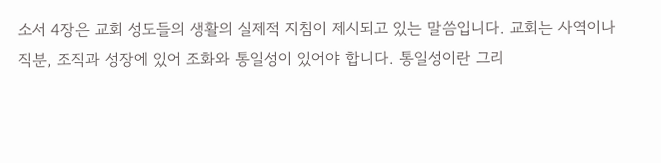소서 4장은 교회 성도들의 생활의 실제적 지침이 제시되고 있는 말씀입니다. 교회는 사역이나 직분, 조직과 성장에 있어 조화와 통일성이 있어야 합니다. 통일성이란 그리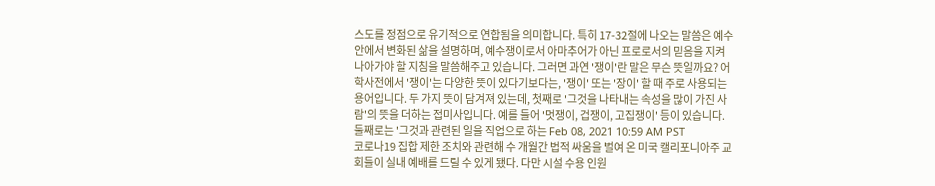스도를 정점으로 유기적으로 연합됨을 의미합니다. 특히 17-32절에 나오는 말씀은 예수 안에서 변화된 삶을 설명하며, 예수쟁이로서 아마추어가 아닌 프로로서의 믿음을 지켜 나아가야 할 지침을 말씀해주고 있습니다. 그러면 과연 '쟁이'란 말은 무슨 뜻일까요? 어학사전에서 '쟁이'는 다양한 뜻이 있다기보다는, '쟁이' 또는 '장이' 할 때 주로 사용되는 용어입니다. 두 가지 뜻이 담겨져 있는데, 첫째로 '그것을 나타내는 속성을 많이 가진 사람'의 뜻을 더하는 접미사입니다. 예를 들어 '멋쟁이, 겁쟁이, 고집쟁이' 등이 있습니다. 둘째로는 '그것과 관련된 일을 직업으로 하는 Feb 08, 2021 10:59 AM PST
코로나19 집합 제한 조치와 관련해 수 개월간 법적 싸움을 벌여 온 미국 캘리포니아주 교회들이 실내 예배를 드릴 수 있게 됐다. 다만 시설 수용 인원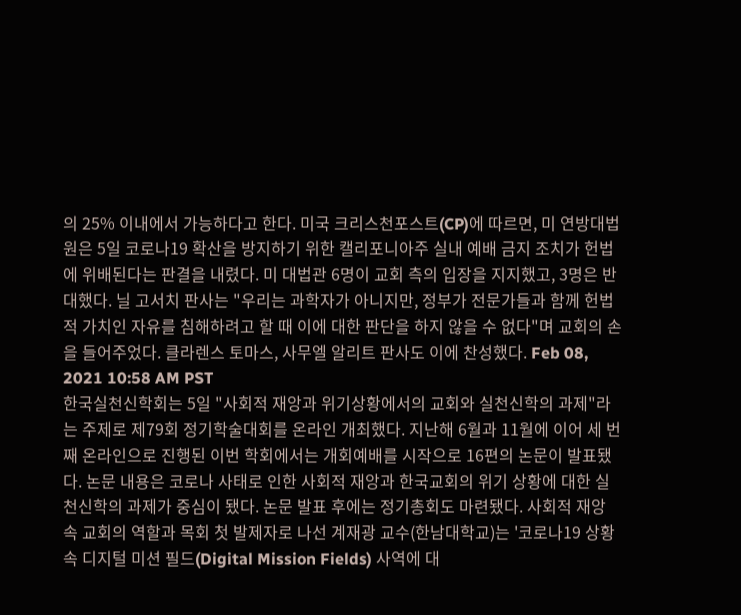의 25% 이내에서 가능하다고 한다. 미국 크리스천포스트(CP)에 따르면, 미 연방대법원은 5일 코로나19 확산을 방지하기 위한 캘리포니아주 실내 예배 금지 조치가 헌법에 위배된다는 판결을 내렸다. 미 대법관 6명이 교회 측의 입장을 지지했고, 3명은 반대했다. 닐 고서치 판사는 "우리는 과학자가 아니지만, 정부가 전문가들과 함께 헌법적 가치인 자유를 침해하려고 할 때 이에 대한 판단을 하지 않을 수 없다"며 교회의 손을 들어주었다. 클라렌스 토마스, 사무엘 알리트 판사도 이에 찬성했다. Feb 08, 2021 10:58 AM PST
한국실천신학회는 5일 "사회적 재앙과 위기상황에서의 교회와 실천신학의 과제"라는 주제로 제79회 정기학술대회를 온라인 개최했다. 지난해 6월과 11월에 이어 세 번째 온라인으로 진행된 이번 학회에서는 개회예배를 시작으로 16편의 논문이 발표됐다. 논문 내용은 코로나 사태로 인한 사회적 재앙과 한국교회의 위기 상황에 대한 실천신학의 과제가 중심이 됐다. 논문 발표 후에는 정기총회도 마련됐다. 사회적 재앙 속 교회의 역할과 목회 첫 발제자로 나선 계재광 교수(한남대학교)는 '코로나19 상황 속 디지털 미션 필드(Digital Mission Fields) 사역에 대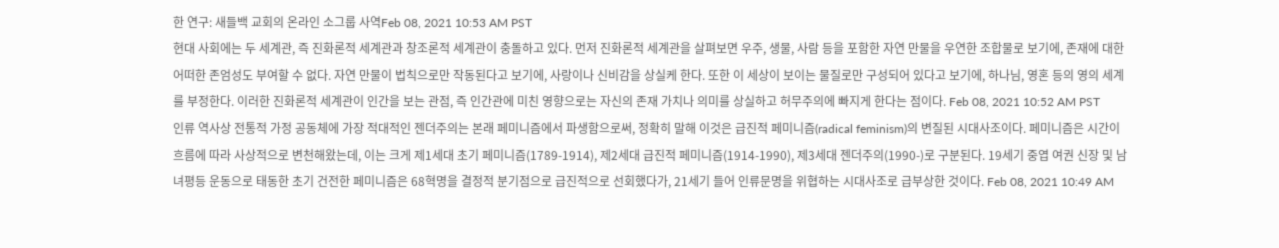한 연구: 새들백 교회의 온라인 소그룹 사역Feb 08, 2021 10:53 AM PST
현대 사회에는 두 세계관, 즉 진화론적 세계관과 창조론적 세계관이 충돌하고 있다. 먼저 진화론적 세계관을 살펴보면 우주, 생물, 사람 등을 포함한 자연 만물을 우연한 조합물로 보기에, 존재에 대한 어떠한 존엄성도 부여할 수 없다. 자연 만물이 법칙으로만 작동된다고 보기에, 사랑이나 신비감을 상실케 한다. 또한 이 세상이 보이는 물질로만 구성되어 있다고 보기에, 하나님, 영혼 등의 영의 세계를 부정한다. 이러한 진화론적 세계관이 인간을 보는 관점, 즉 인간관에 미친 영향으로는 자신의 존재 가치나 의미를 상실하고 허무주의에 빠지게 한다는 점이다. Feb 08, 2021 10:52 AM PST
인류 역사상 전통적 가정 공동체에 가장 적대적인 젠더주의는 본래 페미니즘에서 파생함으로써, 정확히 말해 이것은 급진적 페미니즘(radical feminism)의 변질된 시대사조이다. 페미니즘은 시간이 흐름에 따라 사상적으로 변천해왔는데, 이는 크게 제1세대 초기 페미니즘(1789-1914), 제2세대 급진적 페미니즘(1914-1990), 제3세대 젠더주의(1990-)로 구분된다. 19세기 중엽 여권 신장 및 남녀평등 운동으로 태동한 초기 건전한 페미니즘은 68혁명을 결정적 분기점으로 급진적으로 선회했다가, 21세기 들어 인류문명을 위협하는 시대사조로 급부상한 것이다. Feb 08, 2021 10:49 AM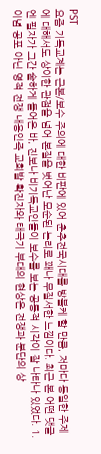PST
요즘 기독교계는 근본/보수 주의에 대한 비판에 있어 춘추전국시대를 방불케 할 만큼, 저마다 동일한 주제에 대해서도 상이한 관점을 넘어 본질을 벗어난 모순된 논리로 꽤나 무질서한 느낌이다. 최근 본 어떤 댓글엔 필자가 그간 숱하게 들어온 바, 진보나 비기독교인들이 보수를 보는 공통적 시각이 잘 나타나 있었다. 1. 이념 공포 아닌 영적 전쟁 내용인즉 교회발 확진자와 태극기 부대의 현상은 전쟁과 분단의 상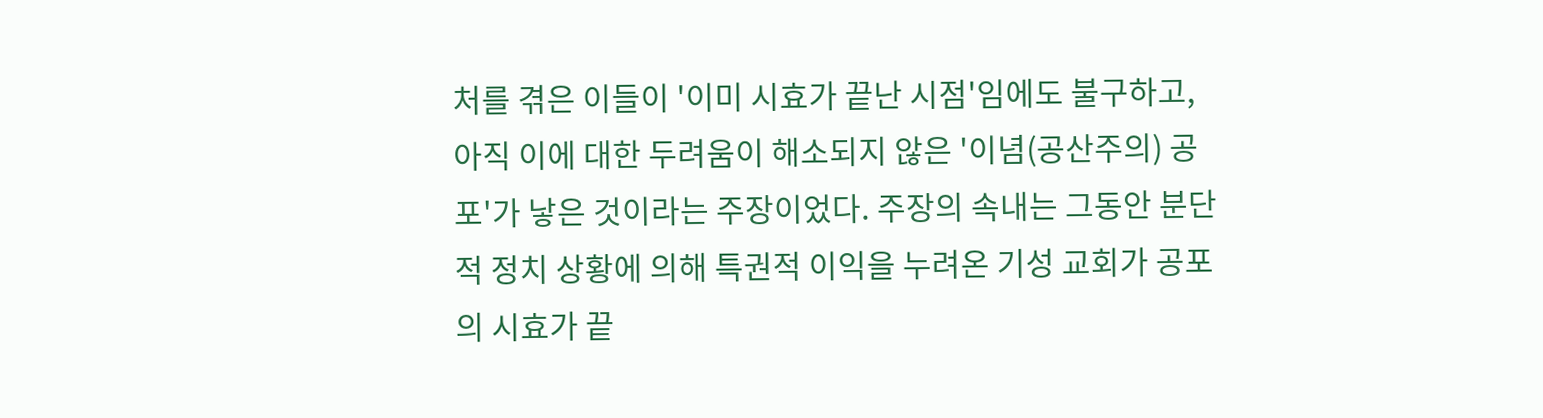처를 겪은 이들이 '이미 시효가 끝난 시점'임에도 불구하고, 아직 이에 대한 두려움이 해소되지 않은 '이념(공산주의) 공포'가 낳은 것이라는 주장이었다. 주장의 속내는 그동안 분단적 정치 상황에 의해 특권적 이익을 누려온 기성 교회가 공포의 시효가 끝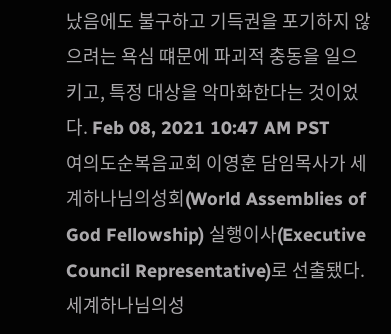났음에도 불구하고 기득권을 포기하지 않으려는 욕심 떄문에 파괴적 충동을 일으키고, 특정 대상을 악마화한다는 것이었다. Feb 08, 2021 10:47 AM PST
여의도순복음교회 이영훈 담임목사가 세계하나님의성회(World Assemblies of God Fellowship) 실행이사(Executive Council Representative)로 선출됐다. 세계하나님의성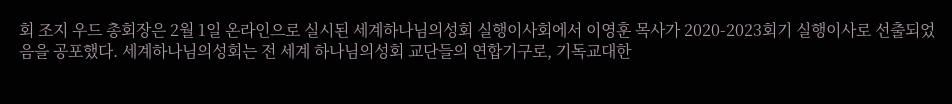회 조지 우드 총회장은 2월 1일 온라인으로 실시된 세계하나님의성회 실행이사회에서 이영훈 목사가 2020-2023회기 실행이사로 선출되었음을 공포했다. 세계하나님의성회는 전 세계 하나님의성회 교단들의 연합기구로, 기독교대한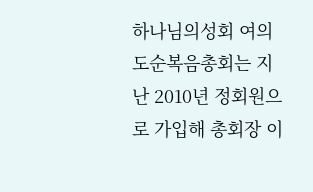하나님의성회 여의도순복음총회는 지난 2010년 정회원으로 가입해 총회장 이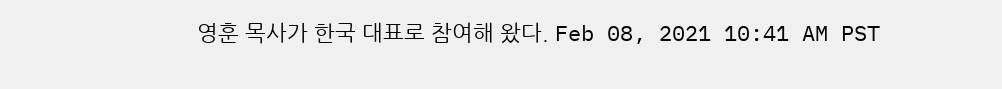영훈 목사가 한국 대표로 참여해 왔다. Feb 08, 2021 10:41 AM PST